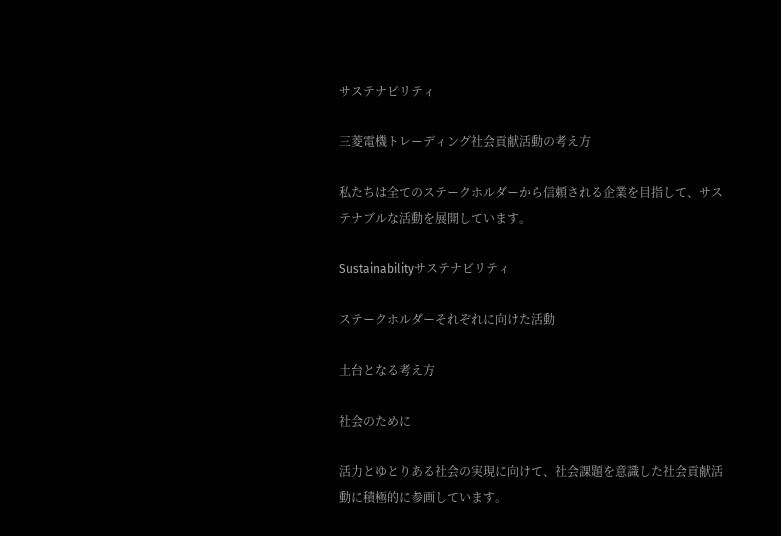サステナビリティ

三菱電機トレーディング社会貢献活動の考え方

私たちは全てのステークホルダーから信頼される企業を目指して、サステナブルな活動を展開しています。

Sustainabilityサステナビリティ

ステークホルダーそれぞれに向けた活動

土台となる考え方

社会のために

活力とゆとりある社会の実現に向けて、社会課題を意識した社会貢献活動に積極的に参画しています。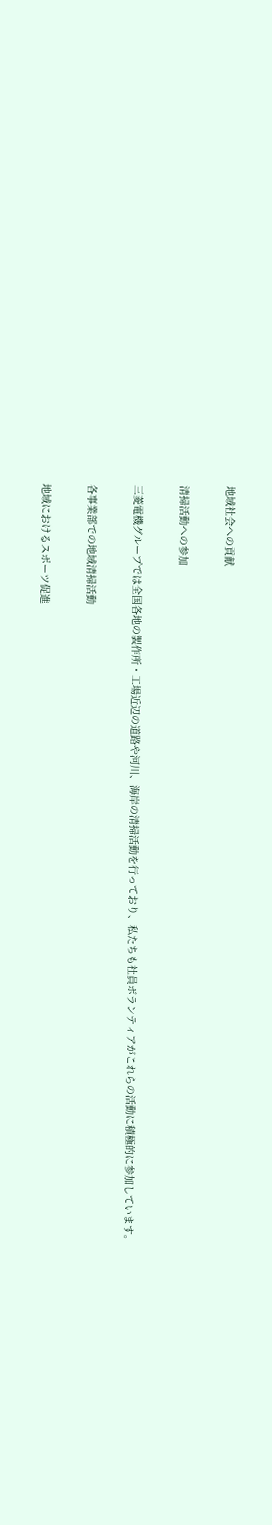地域社会への貢献

清掃活動への参加

三菱電機グループでは全国各地の製作所・工場近辺の道路や河川、海岸の清掃活動を行っており、私たちも社員ボランティアがこれらの活動に積極的に参加しています。

各事業部での地域清掃活動

地域におけるスポーツ促進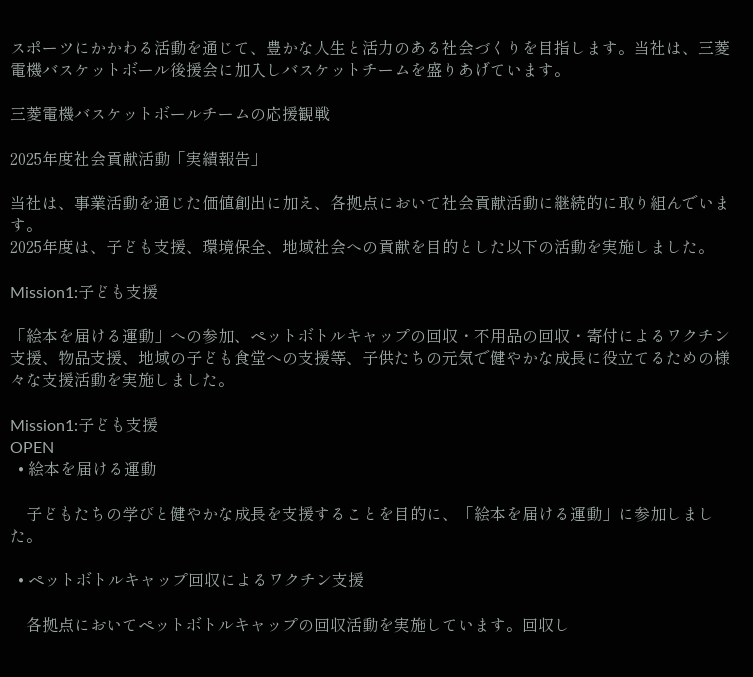スポーツにかかわる活動を通じて、豊かな人生と活力のある社会づくりを目指します。当社は、三菱電機バスケットボール後援会に加入しバスケットチームを盛りあげています。

三菱電機バスケットボールチームの応援観戦

2025年度社会貢献活動「実績報告」

当社は、事業活動を通じた価値創出に加え、各拠点において社会貢献活動に継続的に取り組んでいます。
2025年度は、子ども支援、環境保全、地域社会への貢献を目的とした以下の活動を実施しました。

Mission1:子ども支援

「絵本を届ける運動」への参加、ペットボトルキャップの回収・不用品の回収・寄付によるワクチン支援、物品支援、地域の子ども食堂への支援等、子供たちの元気で健やかな成長に役立てるための様々な支援活動を実施しました。

Mission1:子ども支援
OPEN
  • 絵本を届ける運動

    子どもたちの学びと健やかな成長を支援することを目的に、「絵本を届ける運動」に参加しました。

  • ペットボトルキャップ回収によるワクチン支援

    各拠点においてペットボトルキャップの回収活動を実施しています。回収し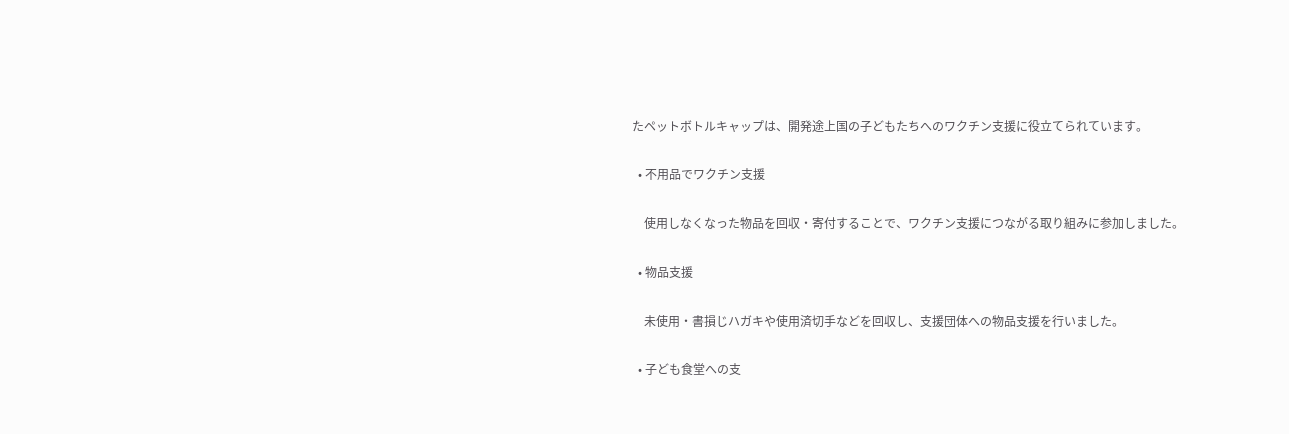たペットボトルキャップは、開発途上国の子どもたちへのワクチン支援に役立てられています。

  • 不用品でワクチン支援

    使用しなくなった物品を回収・寄付することで、ワクチン支援につながる取り組みに参加しました。

  • 物品支援

    未使用・書損じハガキや使用済切手などを回収し、支援団体への物品支援を行いました。

  • 子ども食堂への支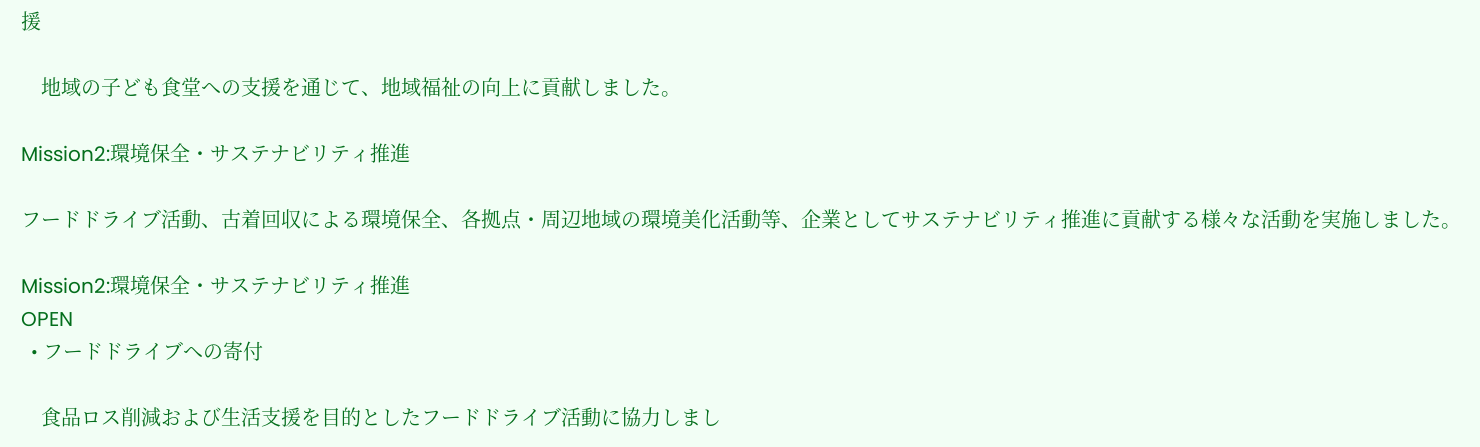援

    地域の子ども食堂への支援を通じて、地域福祉の向上に貢献しました。

Mission2:環境保全・サステナビリティ推進

フードドライブ活動、古着回収による環境保全、各拠点・周辺地域の環境美化活動等、企業としてサステナビリティ推進に貢献する様々な活動を実施しました。

Mission2:環境保全・サステナビリティ推進
OPEN
  • フードドライブへの寄付

    食品ロス削減および生活支援を目的としたフードドライブ活動に協力しまし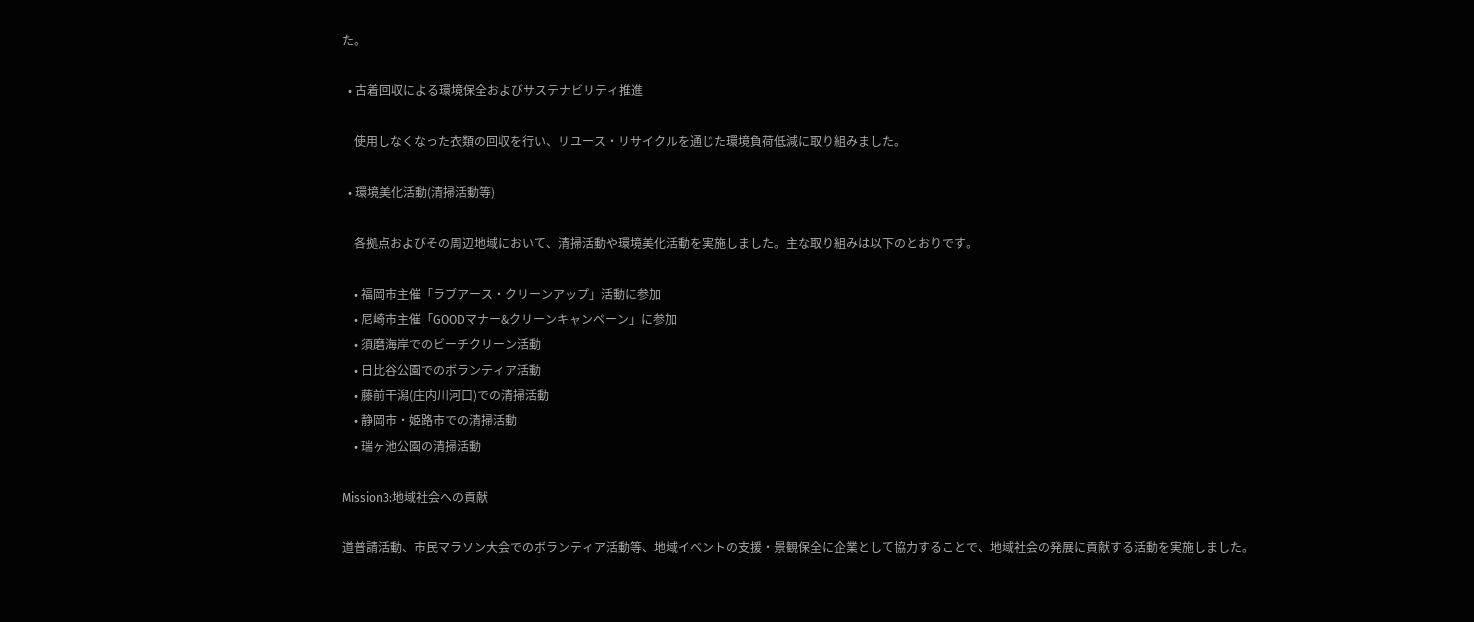た。

  • 古着回収による環境保全およびサステナビリティ推進

    使用しなくなった衣類の回収を行い、リユース・リサイクルを通じた環境負荷低減に取り組みました。

  • 環境美化活動(清掃活動等)

    各拠点およびその周辺地域において、清掃活動や環境美化活動を実施しました。主な取り組みは以下のとおりです。

    • 福岡市主催「ラブアース・クリーンアップ」活動に参加
    • 尼崎市主催「GOODマナー&クリーンキャンペーン」に参加
    • 須磨海岸でのビーチクリーン活動
    • 日比谷公園でのボランティア活動
    • 藤前干潟(庄内川河口)での清掃活動
    • 静岡市・姫路市での清掃活動
    • 瑞ヶ池公園の清掃活動

Mission3:地域社会への貢献

道普請活動、市民マラソン大会でのボランティア活動等、地域イベントの支援・景観保全に企業として協力することで、地域社会の発展に貢献する活動を実施しました。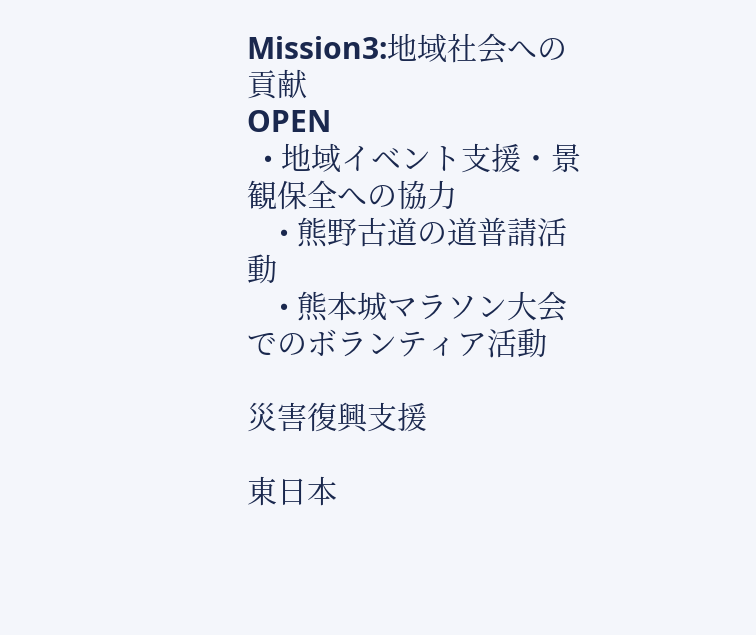Mission3:地域社会への貢献
OPEN
  • 地域イベント支援・景観保全への協力
    • 熊野古道の道普請活動
    • 熊本城マラソン大会でのボランティア活動

災害復興支援

東日本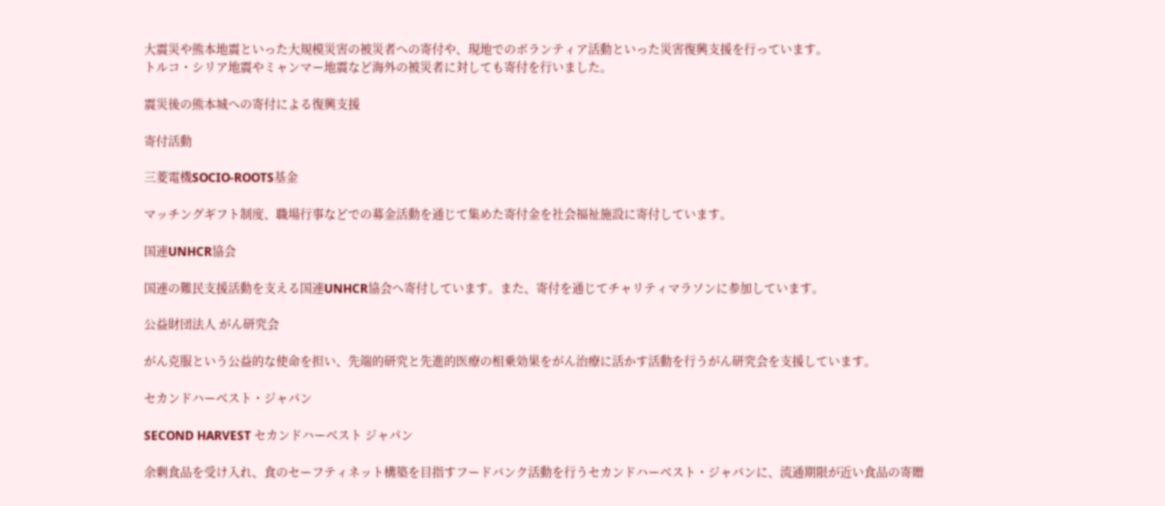大震災や熊本地震といった大規模災害の被災者への寄付や、現地でのボランティア活動といった災害復興支援を行っています。
トルコ・シリア地震やミャンマー地震など海外の被災者に対しても寄付を行いました。

震災後の熊本城への寄付による復興支援

寄付活動

三菱電機SOCIO-ROOTS基金

マッチングギフト制度、職場行事などでの募金活動を通じて集めた寄付金を社会福祉施設に寄付しています。

国連UNHCR協会

国連の難民支援活動を支える国連UNHCR協会へ寄付しています。また、寄付を通じてチャリティマラソンに参加しています。

公益財団法人 がん研究会

がん克服という公益的な使命を担い、先端的研究と先進的医療の相乗効果をがん治療に活かす活動を行うがん研究会を支援しています。

セカンドハーベスト・ジャパン

SECOND HARVEST セカンドハーベスト ジャパン

余剰食品を受け入れ、食のセーフティネット構築を目指すフードバンク活動を行うセカンドハーベスト・ジャパンに、流通期限が近い食品の寄贈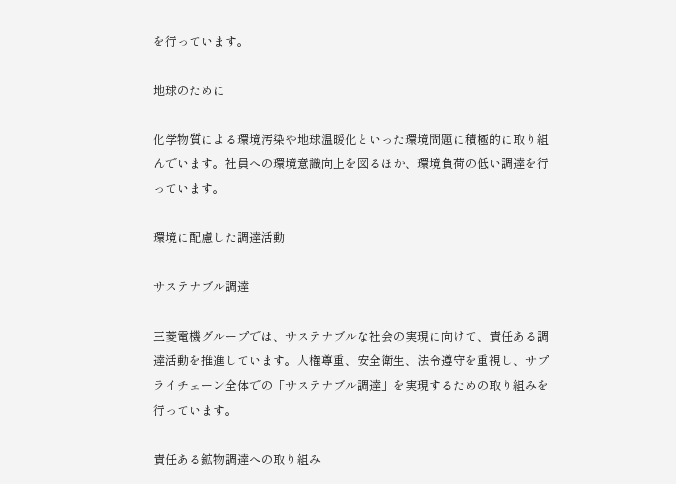を行っています。

地球のために

化学物質による環境汚染や地球温暖化といった環境問題に積極的に取り組んでいます。社員への環境意識向上を図るほか、環境負荷の低い調達を行っています。

環境に配慮した調達活動

サステナブル調達

三菱電機グループでは、サステナブルな社会の実現に向けて、責任ある調達活動を推進しています。人権尊重、安全衛生、法令遵守を重視し、サプライチェーン全体での「サステナブル調達」を実現するための取り組みを行っています。

責任ある鉱物調達への取り組み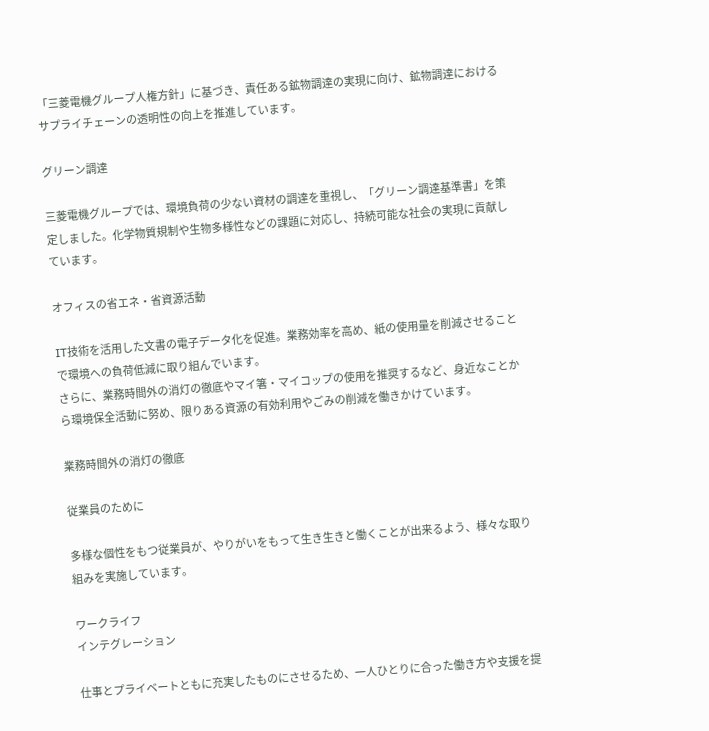「三菱電機グループ人権方針」に基づき、責任ある鉱物調達の実現に向け、鉱物調達におけるサプライチェーンの透明性の向上を推進しています。

グリーン調達

三菱電機グループでは、環境負荷の少ない資材の調達を重視し、「グリーン調達基準書」を策定しました。化学物質規制や生物多様性などの課題に対応し、持続可能な社会の実現に貢献しています。

オフィスの省エネ・省資源活動

IT技術を活用した文書の電子データ化を促進。業務効率を高め、紙の使用量を削減させることで環境への負荷低減に取り組んでいます。
さらに、業務時間外の消灯の徹底やマイ箸・マイコップの使用を推奨するなど、身近なことから環境保全活動に努め、限りある資源の有効利用やごみの削減を働きかけています。

業務時間外の消灯の徹底

従業員のために

多様な個性をもつ従業員が、やりがいをもって生き生きと働くことが出来るよう、様々な取り組みを実施しています。

ワークライフ
インテグレーション

仕事とプライベートともに充実したものにさせるため、一人ひとりに合った働き方や支援を提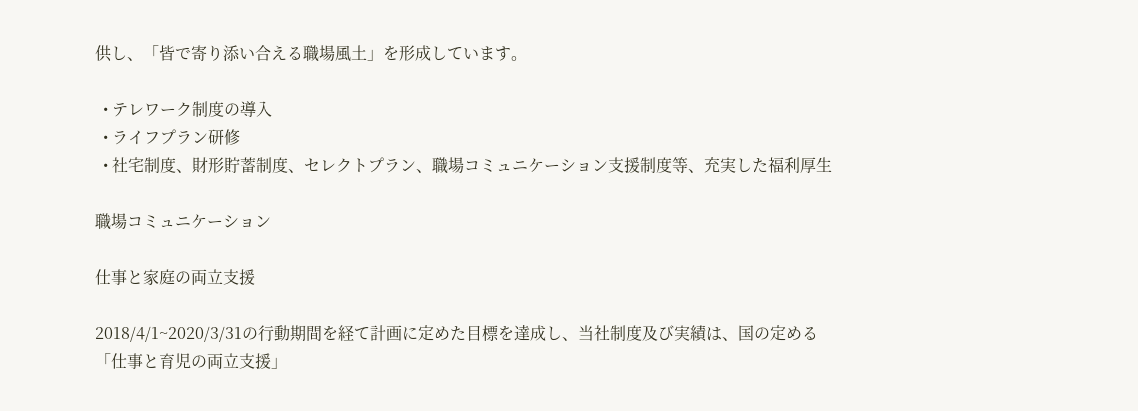供し、「皆で寄り添い合える職場風土」を形成しています。

  • テレワーク制度の導入
  • ライフプラン研修
  • 社宅制度、財形貯蓄制度、セレクトプラン、職場コミュニケーション支援制度等、充実した福利厚生

職場コミュニケーション

仕事と家庭の両立支援

2018/4/1~2020/3/31の行動期間を経て計画に定めた目標を達成し、当社制度及び実績は、国の定める「仕事と育児の両立支援」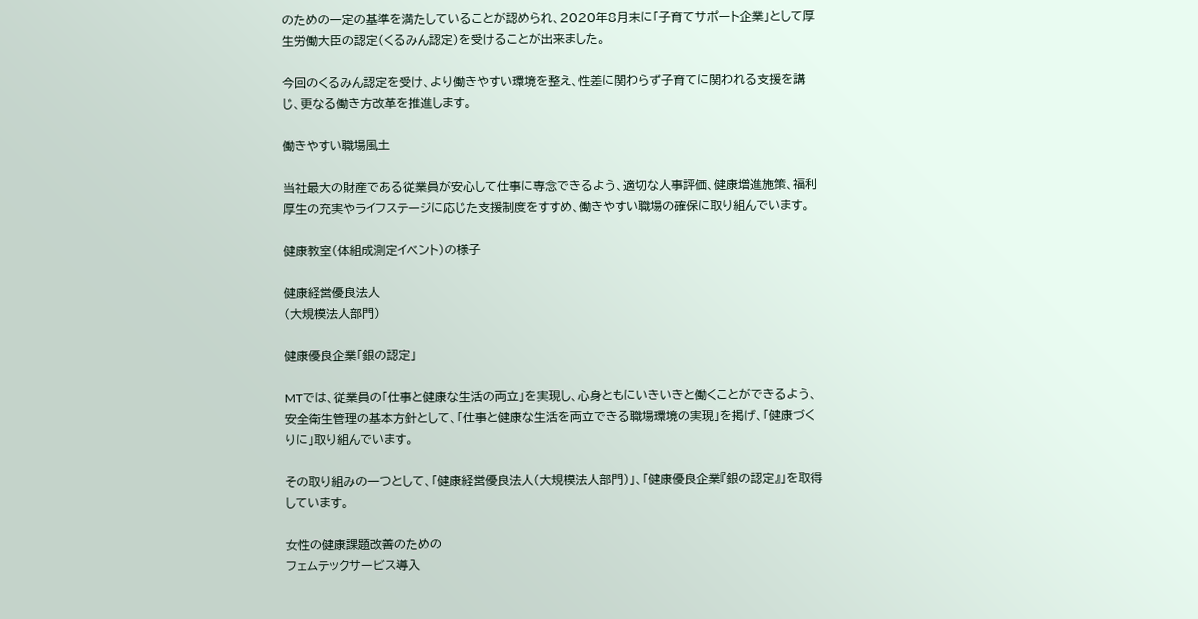のための一定の基準を満たしていることが認められ、2020年8月末に「子育てサポート企業」として厚生労働大臣の認定(くるみん認定)を受けることが出来ました。

今回のくるみん認定を受け、より働きやすい環境を整え、性差に関わらず子育てに関われる支援を講じ、更なる働き方改革を推進します。

働きやすい職場風土

当社最大の財産である従業員が安心して仕事に専念できるよう、適切な人事評価、健康増進施策、福利厚生の充実やライフステージに応じた支援制度をすすめ、働きやすい職場の確保に取り組んでいます。

健康教室(体組成測定イベント)の様子

健康経営優良法人
(大規模法人部門)

健康優良企業「銀の認定」

MTでは、従業員の「仕事と健康な生活の両立」を実現し、心身ともにいきいきと働くことができるよう、安全衛生管理の基本方針として、「仕事と健康な生活を両立できる職場環境の実現」を掲げ、「健康づくりに」取り組んでいます。

その取り組みの一つとして、「健康経営優良法人(大規模法人部門)」、「健康優良企業『銀の認定』」を取得しています。

女性の健康課題改善のための
フェムテックサービス導入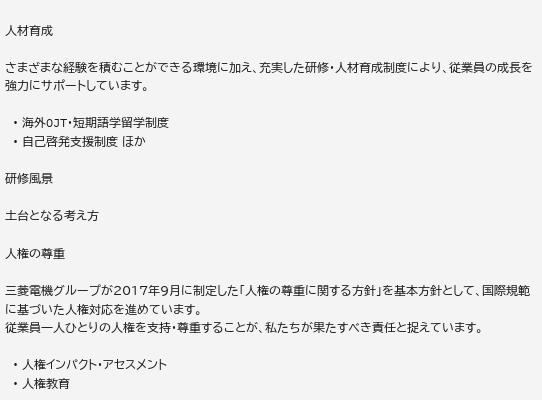人材育成

さまざまな経験を積むことができる環境に加え、充実した研修・人材育成制度により、従業員の成長を強力にサポートしています。

  • 海外OJT・短期語学留学制度
  • 自己啓発支援制度 ほか

研修風景

土台となる考え方

人権の尊重

三菱電機グループが2017年9月に制定した「人権の尊重に関する方針」を基本方針として、国際規範に基づいた人権対応を進めています。
従業員一人ひとりの人権を支持・尊重することが、私たちが果たすべき責任と捉えています。

  • 人権インパクト・アセスメント
  • 人権教育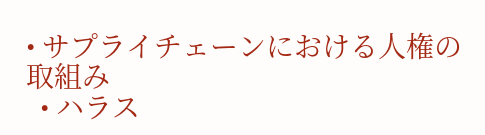• サプライチェーンにおける人権の取組み
  • ハラス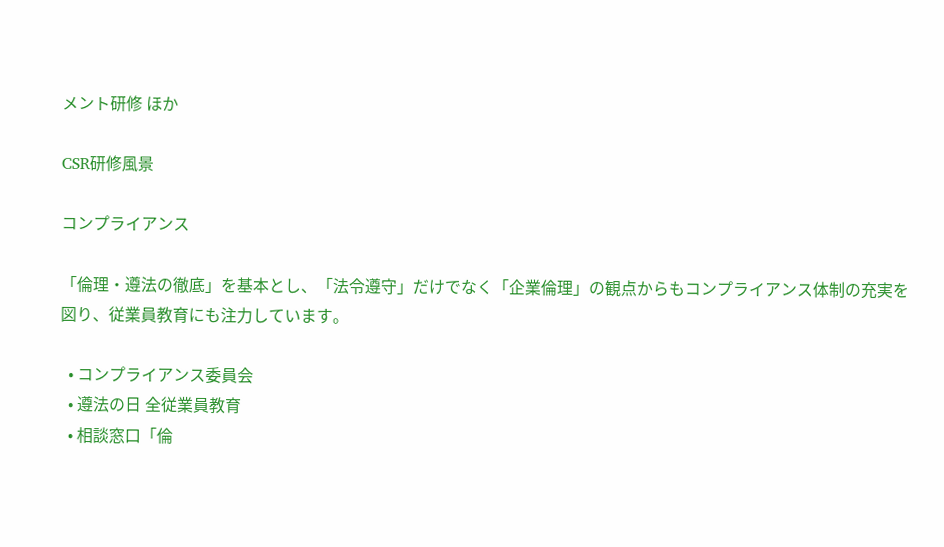メント研修 ほか

CSR研修風景

コンプライアンス

「倫理・遵法の徹底」を基本とし、「法令遵守」だけでなく「企業倫理」の観点からもコンプライアンス体制の充実を図り、従業員教育にも注力しています。

  • コンプライアンス委員会
  • 遵法の日 全従業員教育
  • 相談窓口「倫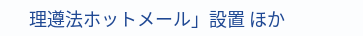理遵法ホットメール」設置 ほか